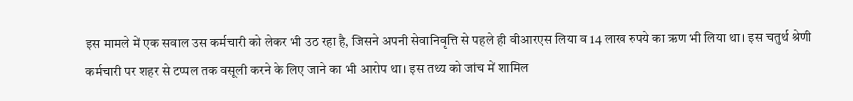इस मामले में एक सवाल उस कर्मचारी को लेकर भी उठ रहा है, जिसने अपनी सेवानिवृत्ति से पहले ही वीआरएस लिया व 14 लाख रुपये का ऋण भी लिया था। इस चतुर्थ श्रेणी कर्मचारी पर शहर से टप्पल तक वसूली करने के लिए जाने का भी आरोप था। इस तथ्य को जांच में शामिल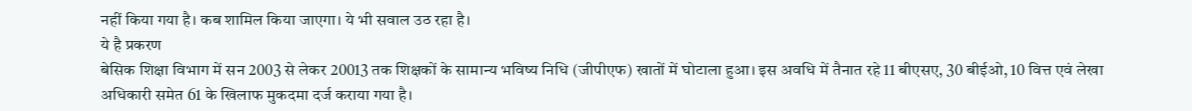नहीं किया गया है। कब शामिल किया जाएगा। ये भी सवाल उठ रहा है।
ये है प्रकरण
बेसिक शिक्षा विभाग में सन 2003 से लेकर 20013 तक शिक्षकों के सामान्य भविष्य निधि (जीपीएफ) खातों में घोटाला हुआ। इस अवधि में तैनात रहे 11 बीएसए, 30 बीईओ, 10 वित्त एवं लेखा अधिकारी समेत 61 के खिलाफ मुकदमा दर्ज कराया गया है।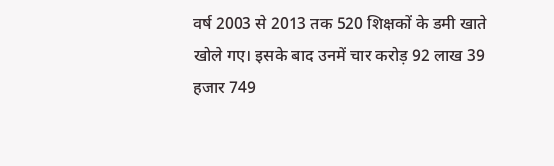वर्ष 2003 से 2013 तक 520 शिक्षकों के डमी खाते खोले गए। इसके बाद उनमें चार करोड़ 92 लाख 39 हजार 749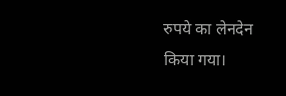रुपये का लेनदेन किया गया।